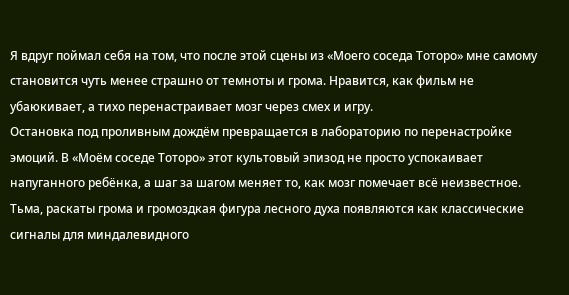Я вдруг поймал себя на том, что после этой сцены из «Моего соседа Тоторо» мне самому становится чуть менее страшно от темноты и грома. Нравится, как фильм не убаюкивает, а тихо перенастраивает мозг через смех и игру.
Остановка под проливным дождём превращается в лабораторию по перенастройке эмоций. В «Моём соседе Тоторо» этот культовый эпизод не просто успокаивает напуганного ребёнка, а шаг за шагом меняет то, как мозг помечает всё неизвестное. Тьма, раскаты грома и громоздкая фигура лесного духа появляются как классические сигналы для миндалевидного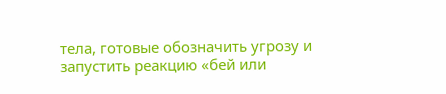тела, готовые обозначить угрозу и запустить реакцию «бей или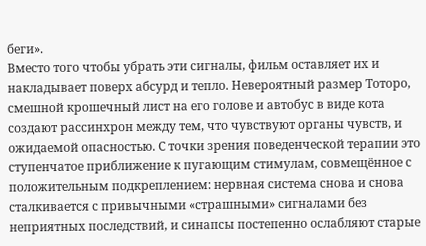беги».
Вместо того чтобы убрать эти сигналы, фильм оставляет их и накладывает поверх абсурд и тепло. Невероятный размер Тоторо, смешной крошечный лист на его голове и автобус в виде кота создают рассинхрон между тем, что чувствуют органы чувств, и ожидаемой опасностью. С точки зрения поведенческой терапии это ступенчатое приближение к пугающим стимулам, совмещённое с положительным подкреплением: нервная система снова и снова сталкивается с привычными «страшными» сигналами без неприятных последствий, и синапсы постепенно ослабляют старые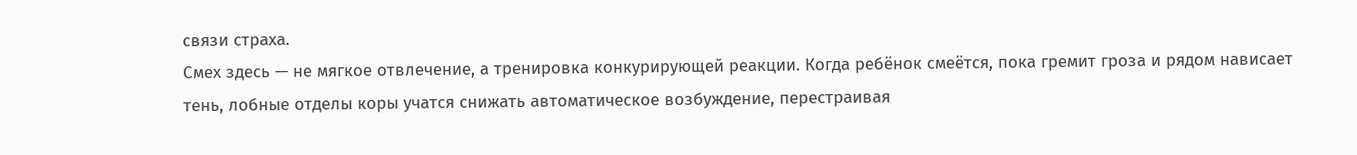связи страха.
Смех здесь — не мягкое отвлечение, а тренировка конкурирующей реакции. Когда ребёнок смеётся, пока гремит гроза и рядом нависает тень, лобные отделы коры учатся снижать автоматическое возбуждение, перестраивая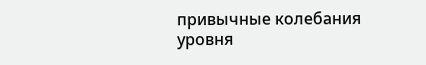привычные колебания уровня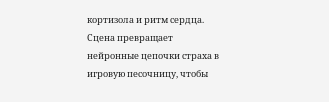кортизола и ритм сердца. Сцена превращает нейронные цепочки страха в игровую песочницу, чтобы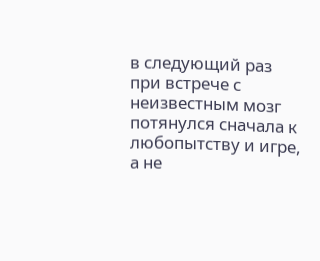в следующий раз при встрече с неизвестным мозг потянулся сначала к любопытству и игре, а не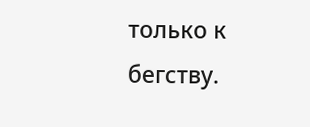только к бегству.